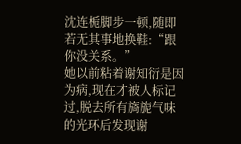沈连栀脚步一顿,随即若无其事地换鞋:“跟你没关系。”
她以前粘着谢知衍是因为病,现在才被人标记过,脱去所有旖旎气味的光环后发现谢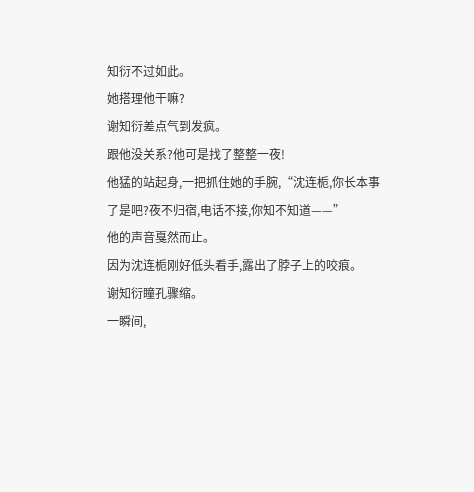知衍不过如此。
她搭理他干嘛?
谢知衍差点气到发疯。
跟他没关系?他可是找了整整一夜!
他猛的站起身,一把抓住她的手腕,“沈连栀,你长本事了是吧?夜不归宿,电话不接,你知不知道——”
他的声音戛然而止。
因为沈连栀刚好低头看手,露出了脖子上的咬痕。
谢知衍瞳孔骤缩。
一瞬间,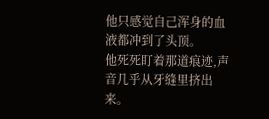他只感觉自己浑身的血液都冲到了头顶。
他死死盯着那道痕迹,声音几乎从牙缝里挤出来。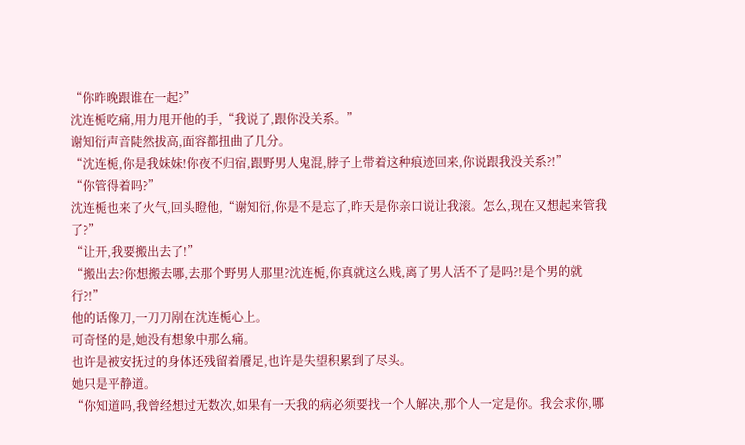“你昨晚跟谁在一起?”
沈连栀吃痛,用力甩开他的手,“我说了,跟你没关系。”
谢知衍声音陡然拔高,面容都扭曲了几分。
“沈连栀,你是我妹妹!你夜不归宿,跟野男人鬼混,脖子上带着这种痕迹回来,你说跟我没关系?!”
“你管得着吗?”
沈连栀也来了火气,回头瞪他,“谢知衍,你是不是忘了,昨天是你亲口说让我滚。怎么,现在又想起来管我了?”
“让开,我要搬出去了!”
“搬出去?你想搬去哪,去那个野男人那里?沈连栀,你真就这么贱,离了男人活不了是吗?!是个男的就行?!”
他的话像刀,一刀刀剐在沈连栀心上。
可奇怪的是,她没有想象中那么痛。
也许是被安抚过的身体还残留着餍足,也许是失望积累到了尽头。
她只是平静道。
“你知道吗,我曾经想过无数次,如果有一天我的病必须要找一个人解决,那个人一定是你。我会求你,哪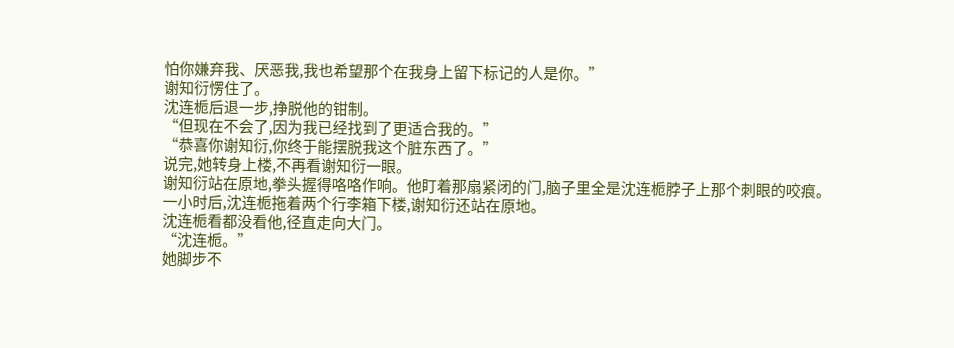怕你嫌弃我、厌恶我,我也希望那个在我身上留下标记的人是你。”
谢知衍愣住了。
沈连栀后退一步,挣脱他的钳制。
“但现在不会了,因为我已经找到了更适合我的。”
“恭喜你谢知衍,你终于能摆脱我这个脏东西了。”
说完,她转身上楼,不再看谢知衍一眼。
谢知衍站在原地,拳头握得咯咯作响。他盯着那扇紧闭的门,脑子里全是沈连栀脖子上那个刺眼的咬痕。
一小时后,沈连栀拖着两个行李箱下楼,谢知衍还站在原地。
沈连栀看都没看他,径直走向大门。
“沈连栀。”
她脚步不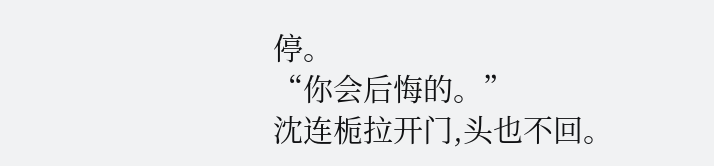停。
“你会后悔的。”
沈连栀拉开门,头也不回。